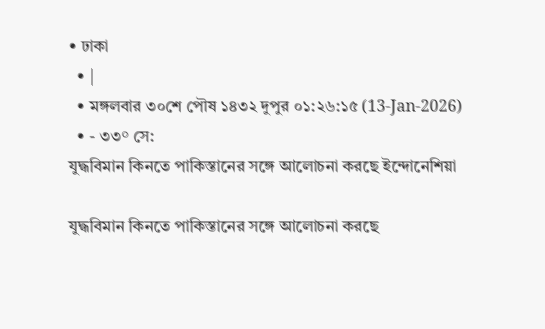• ঢাকা
  • |
  • মঙ্গলবার ৩০শে পৌষ ১৪৩২ দুপুর ০১:২৬:১৫ (13-Jan-2026)
  • - ৩৩° সে:
যুদ্ধবিমান কিনতে পাকিস্তানের সঙ্গে আলোচনা করছে ইন্দোনেশিয়া

যুদ্ধবিমান কিনতে পাকিস্তানের সঙ্গে আলোচনা করছে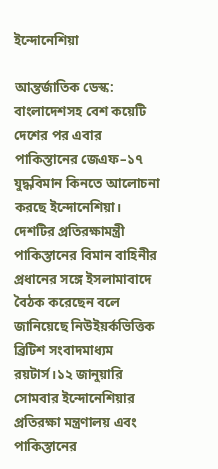ইন্দোনেশিয়া

আন্তর্জাতিক ডেস্ক: বাংলাদেশসহ বেশ কয়েটি দেশের পর এবার পাকিস্তানের জেএফ–১৭ যুদ্ধবিমান কিনতে আলোচনা করছে ইন্দোনেশিয়া। দেশটির প্রতিরক্ষামন্ত্রী পাকিস্তানের বিমান বাহিনীর প্রধানের সঙ্গে ইসলামাবাদে বৈঠক করেছেন বলে জানিয়েছে নিউইয়র্কভিত্তিক ব্রিটিশ সংবাদমাধ্যম রয়টার্স।১২ জানুয়ারি সোমবার ইন্দোনেশিয়ার প্রতিরক্ষা মন্ত্রণালয় এবং পাকিস্তানের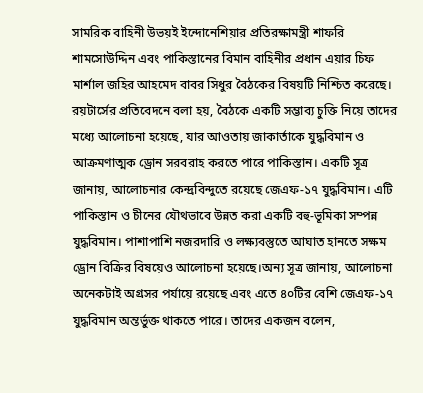সামরিক বাহিনী উভয়ই ইন্দোনেশিয়ার প্রতিরক্ষামন্ত্রী শাফরি শামসোউদ্দিন এবং পাকিস্তানের বিমান বাহিনীর প্রধান এয়ার চিফ মার্শাল জহির আহমেদ বাবর সিধুর বৈঠকের বিষয়টি নিশ্চিত করেছে। রয়টার্সের প্রতিবেদনে বলা হয়, বৈঠকে একটি সম্ভাব্য চুক্তি নিয়ে তাদের মধ্যে আলোচনা হয়েছে, যার আওতায় জাকার্তাকে যুদ্ধবিমান ও আক্রমণাত্মক ড্রোন সরবরাহ করতে পারে পাকিস্তান। একটি সূত্র জানায়, আলোচনার কেন্দ্রবিন্দুতে রয়েছে জেএফ-১৭ যুদ্ধবিমান। এটি পাকিস্তান ও চীনের যৌথভাবে উন্নত করা একটি বহু-ভূমিকা সম্পন্ন যুদ্ধবিমান। পাশাপাশি নজরদারি ও লক্ষ্যবস্তুতে আঘাত হানতে সক্ষম ড্রোন বিক্রির বিষয়েও আলোচনা হয়েছে।অন্য সূত্র জানায়, আলোচনা অনেকটাই অগ্রসর পর্যায়ে রয়েছে এবং এতে ৪০টির বেশি জেএফ-১৭ যুদ্ধবিমান অন্তর্ভুক্ত থাকতে পারে। তাদের একজন বলেন,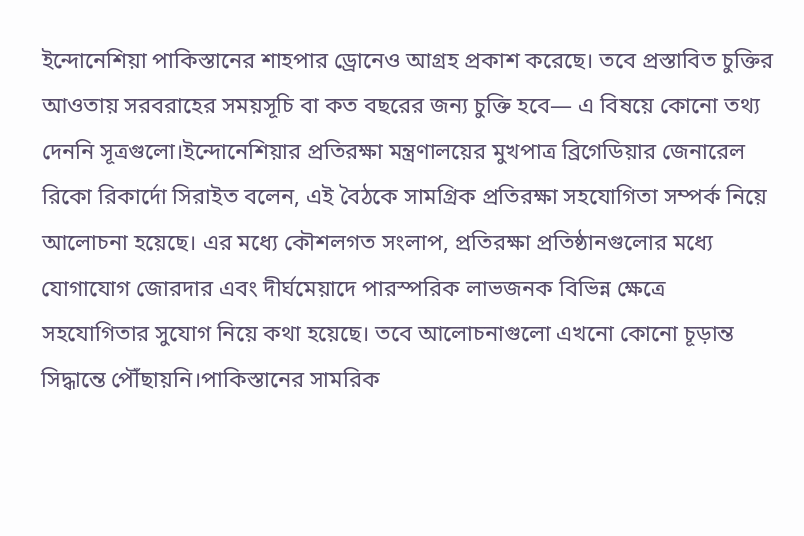ইন্দোনেশিয়া পাকিস্তানের শাহপার ড্রোনেও আগ্রহ প্রকাশ করেছে। তবে প্রস্তাবিত চুক্তির আওতায় সরবরাহের সময়সূচি বা কত বছরের জন্য চুক্তি হবে— এ বিষয়ে কোনো তথ্য দেননি সূত্রগুলো।ইন্দোনেশিয়ার প্রতিরক্ষা মন্ত্রণালয়ের মুখপাত্র ব্রিগেডিয়ার জেনারেল রিকো রিকার্দো সিরাইত বলেন, এই বৈঠকে সামগ্রিক প্রতিরক্ষা সহযোগিতা সম্পর্ক নিয়ে আলোচনা হয়েছে। এর মধ্যে কৌশলগত সংলাপ, প্রতিরক্ষা প্রতিষ্ঠানগুলোর মধ্যে যোগাযোগ জোরদার এবং দীর্ঘমেয়াদে পারস্পরিক লাভজনক বিভিন্ন ক্ষেত্রে সহযোগিতার সুযোগ নিয়ে কথা হয়েছে। তবে আলোচনাগুলো এখনো কোনো চূড়ান্ত সিদ্ধান্তে পৌঁছায়নি।পাকিস্তানের সামরিক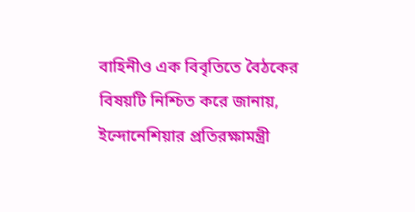বাহিনীও এক বিবৃতিতে বৈঠকের বিষয়টি নিশ্চিত করে জানায়, ইন্দোনেশিয়ার প্রতিরক্ষামন্ত্রী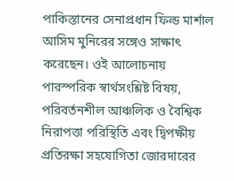পাকিস্তানের সেনাপ্রধান ফিল্ড মার্শাল আসিম মুনিরের সঙ্গেও সাক্ষাৎ করেছেন। ওই আলোচনায় পারস্পরিক স্বার্থসংশ্লিষ্ট বিষয়, পরিবর্তনশীল আঞ্চলিক ও বৈশ্বিক নিরাপত্তা পরিস্থিতি এবং দ্বিপক্ষীয় প্রতিরক্ষা সহযোগিতা জোরদারের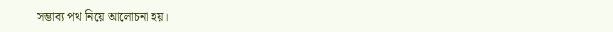সম্ভাব্য পথ নিয়ে আলোচনা হয়।